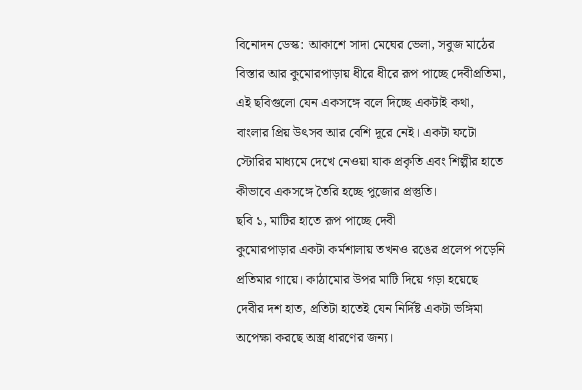বিনোদন ডেস্ক: আকাশে সাদা মেঘের ভেলা, সবুজ মাঠের বিস্তার আর কুমোরপাড়ায় ধীরে ধীরে রূপ পাচ্ছে দেবীপ্রতিমা, এই ছবিগুলো যেন একসঙ্গে বলে দিচ্ছে একটাই কথা, বাংলার প্রিয় উৎসব আর বেশি দূরে নেই। একটা ফটো স্টোরির মাধ্যমে দেখে নেওয়া যাক প্রকৃতি এবং শিল্পীর হাতে কীভাবে একসঙ্গে তৈরি হচ্ছে পুজোর প্রস্তুতি।
ছবি ১, মাটির হাতে রূপ পাচ্ছে দেবী
কুমোরপাড়ার একটা কর্মশালায় তখনও রঙের প্রলেপ পড়েনি প্রতিমার গায়ে। কাঠামোর উপর মাটি দিয়ে গড়া হয়েছে দেবীর দশ হাত, প্রতিটা হাতেই যেন নির্দিষ্ট একটা ভঙ্গিমা অপেক্ষা করছে অস্ত্র ধারণের জন্য।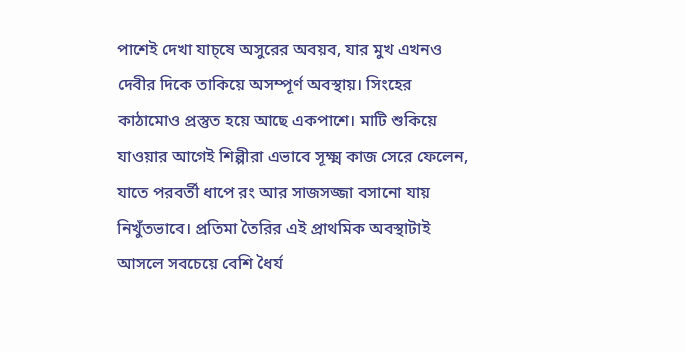পাশেই দেখা যাচ্ষে অসুরের অবয়ব, যার মুখ এখনও দেবীর দিকে তাকিয়ে অসম্পূর্ণ অবস্থায়। সিংহের কাঠামোও প্রস্তুত হয়ে আছে একপাশে। মাটি শুকিয়ে যাওয়ার আগেই শিল্পীরা এভাবে সূক্ষ্ম কাজ সেরে ফেলেন, যাতে পরবর্তী ধাপে রং আর সাজসজ্জা বসানো যায় নিখুঁতভাবে। প্রতিমা তৈরির এই প্রাথমিক অবস্থাটাই আসলে সবচেয়ে বেশি ধৈর্য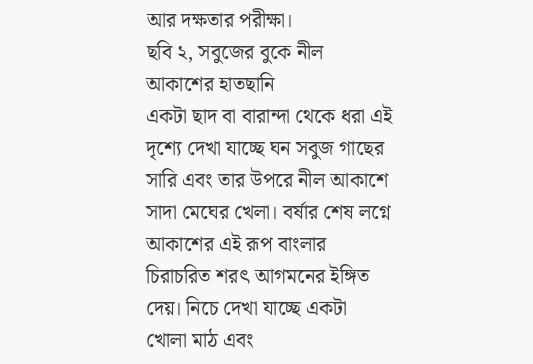আর দক্ষতার পরীক্ষা।
ছবি ২, সবুজের বুকে নীল আকাশের হাতছানি
একটা ছাদ বা বারান্দা থেকে ধরা এই দৃশ্যে দেখা যাচ্ছে ঘন সবুজ গাছের সারি এবং তার উপরে নীল আকাশে সাদা মেঘের খেলা। বর্ষার শেষ লগ্নে আকাশের এই রূপ বাংলার চিরাচরিত শরৎ আগমনের ইঙ্গিত দেয়। নিচে দেখা যাচ্ছে একটা খোলা মাঠ এবং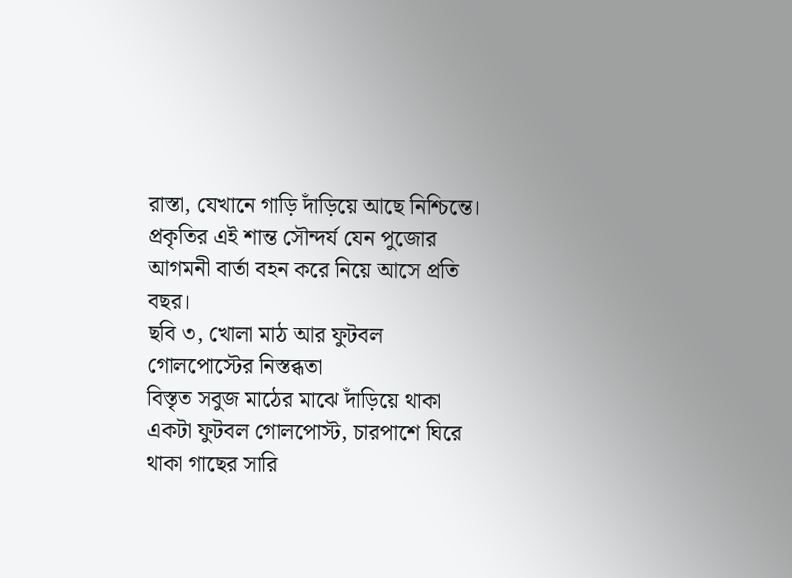রাস্তা, যেখানে গাড়ি দাঁড়িয়ে আছে নিশ্চিন্তে। প্রকৃতির এই শান্ত সৌন্দর্য যেন পুজোর আগমনী বার্তা বহন করে নিয়ে আসে প্রতি বছর।
ছবি ৩, খোলা মাঠ আর ফুটবল গোলপোস্টের নিস্তব্ধতা
বিস্তৃত সবুজ মাঠের মাঝে দাঁড়িয়ে থাকা একটা ফুটবল গোলপোস্ট, চারপাশে ঘিরে থাকা গাছের সারি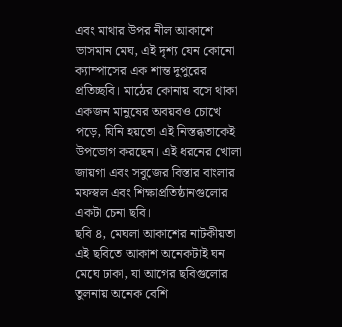এবং মাথার উপর নীল আকাশে ভাসমান মেঘ, এই দৃশ্য যেন কোনো ক্যাম্পাসের এক শান্ত দুপুরের প্রতিচ্ছবি। মাঠের কোনায় বসে থাকা একজন মানুষের অবয়বও চোখে পড়ে, যিনি হয়তো এই নিস্তব্ধতাকেই উপভোগ করছেন। এই ধরনের খোলা জায়গা এবং সবুজের বিস্তার বাংলার মফস্বল এবং শিক্ষাপ্রতিষ্ঠানগুলোর একটা চেনা ছবি।
ছবি ৪, মেঘলা আকাশের নাটকীয়তা
এই ছবিতে আকাশ অনেকটাই ঘন মেঘে ঢাকা, যা আগের ছবিগুলোর তুলনায় অনেক বেশি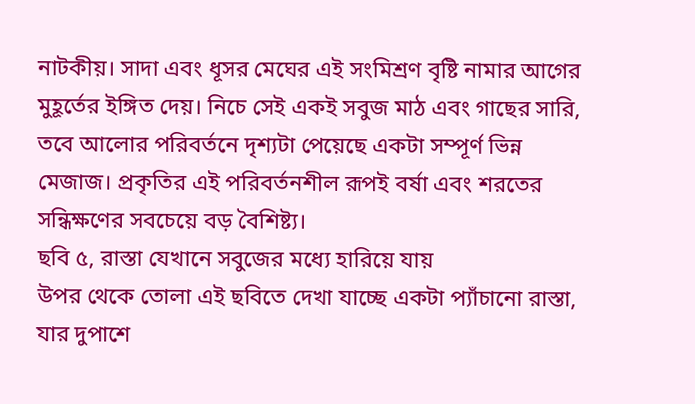নাটকীয়। সাদা এবং ধূসর মেঘের এই সংমিশ্রণ বৃষ্টি নামার আগের মুহূর্তের ইঙ্গিত দেয়। নিচে সেই একই সবুজ মাঠ এবং গাছের সারি, তবে আলোর পরিবর্তনে দৃশ্যটা পেয়েছে একটা সম্পূর্ণ ভিন্ন মেজাজ। প্রকৃতির এই পরিবর্তনশীল রূপই বর্ষা এবং শরতের সন্ধিক্ষণের সবচেয়ে বড় বৈশিষ্ট্য।
ছবি ৫, রাস্তা যেখানে সবুজের মধ্যে হারিয়ে যায়
উপর থেকে তোলা এই ছবিতে দেখা যাচ্ছে একটা প্যাঁচানো রাস্তা, যার দুপাশে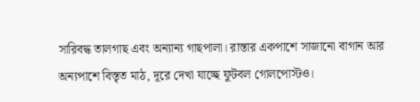সারিবদ্ধ তালগাছ এবং অন্যান্য গাছপালা। রাস্তার একপাশে সাজানো বাগান আর অন্যপাশে বিস্তৃত মাঠ, দূরে দেখা যাচ্ছে ফুটবল গোলপোস্টও।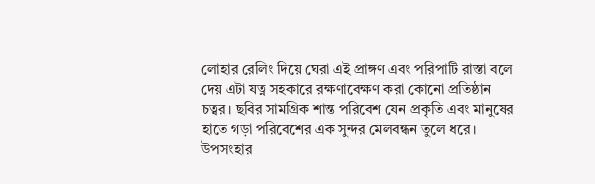লোহার রেলিং দিয়ে ঘেরা এই প্রাঙ্গণ এবং পরিপাটি রাস্তা বলে দেয় এটা যত্ন সহকারে রক্ষণাবেক্ষণ করা কোনো প্রতিষ্ঠান চত্বর। ছবির সামগ্রিক শান্ত পরিবেশ যেন প্রকৃতি এবং মানুষের হাতে গড়া পরিবেশের এক সুন্দর মেলবন্ধন তুলে ধরে।
উপসংহার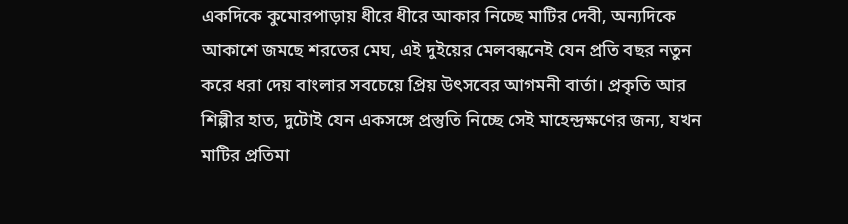একদিকে কুমোরপাড়ায় ধীরে ধীরে আকার নিচ্ছে মাটির দেবী, অন্যদিকে আকাশে জমছে শরতের মেঘ, এই দুইয়ের মেলবন্ধনেই যেন প্রতি বছর নতুন করে ধরা দেয় বাংলার সবচেয়ে প্রিয় উৎসবের আগমনী বার্তা। প্রকৃতি আর শিল্পীর হাত, দুটোই যেন একসঙ্গে প্রস্তুতি নিচ্ছে সেই মাহেন্দ্রক্ষণের জন্য, যখন মাটির প্রতিমা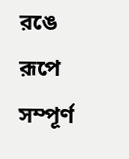রঙে রূপে সম্পূর্ণ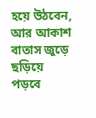হয়ে উঠবেন, আর আকাশ বাতাস জুড়ে ছড়িয়ে পড়বে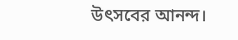উৎসবের আনন্দ।